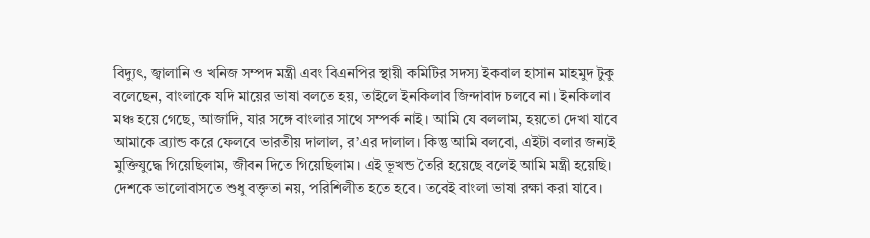বিদ্যুৎ, জ্বালানি ও খনিজ সম্পদ মন্ত্রী এবং বিএনপির স্থায়ী কমিটির সদস্য ইকবাল হাসান মাহমুদ টুকু বলেছেন, বাংলাকে যদি মায়ের ভাষা বলতে হয়, তাইলে ইনকিলাব জিন্দাবাদ চলবে না। ইনকিলাব মঞ্চ হয়ে গেছে, আজাদি, যার সঙ্গে বাংলার সাথে সম্পর্ক নাই। আমি যে বললাম, হয়তো দেখা যাবে আমাকে ব্র্যান্ড করে ফেলবে ভারতীয় দালাল, র’এর দালাল। কিন্তু আমি বলবো, এইটা বলার জন্যই মুক্তিযুদ্ধে গিয়েছিলাম, জীবন দিতে গিয়েছিলাম। এই ভূখন্ড তৈরি হয়েছে বলেই আমি মন্ত্রী হয়েছি। দেশকে ভালোবাসতে শুধু বক্তৃতা নয়, পরিশিলীত হতে হবে। তবেই বাংলা ভাষা রক্ষা করা যাবে।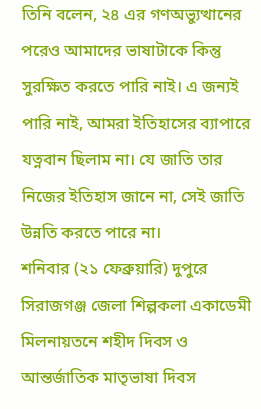তিনি বলেন, ২৪ এর গণঅভ্যুত্থানের পরেও আমাদের ভাষাটাকে কিন্তু সুরক্ষিত করতে পারি নাই। এ জন্যই পারি নাই, আমরা ইতিহাসের ব্যাপারে যত্নবান ছিলাম না। যে জাতি তার নিজের ইতিহাস জানে না, সেই জাতি উন্নতি করতে পারে না।
শনিবার (২১ ফেব্রুয়ারি) দুপুরে সিরাজগঞ্জ জেলা শিল্পকলা একাডেমী মিলনায়তনে শহীদ দিবস ও আন্তর্জাতিক মাতৃভাষা দিবস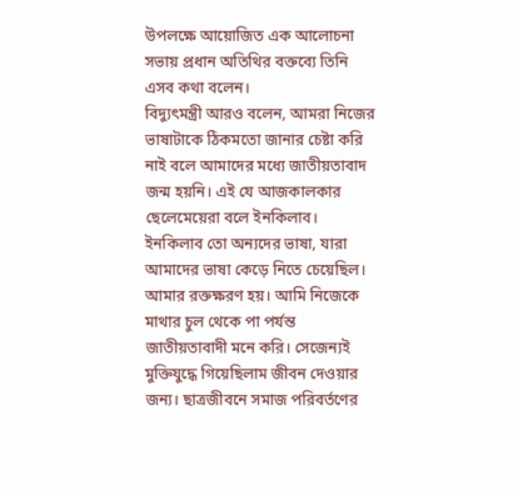উপলক্ষে আয়োজিত এক আলোচনা সভায় প্রধান অতিথির বক্তব্যে তিনি এসব কথা বলেন।
বিদ্যুৎমন্ত্রী আরও বলেন, আমরা নিজের ভাষাটাকে ঠিকমতো জানার চেষ্টা করি নাই বলে আমাদের মধ্যে জাতীয়তাবাদ জন্ম হয়নি। এই যে আজকালকার ছেলেমেয়েরা বলে ইনকিলাব। ইনকিলাব তো অন্যদের ভাষা, যারা আমাদের ভাষা কেড়ে নিতে চেয়েছিল। আমার রক্তক্ষরণ হয়। আমি নিজেকে মাথার চুল থেকে পা পর্যন্ত জাতীয়তাবাদী মনে করি। সেজেন্যই মুক্তিযুদ্ধে গিয়েছিলাম জীবন দেওয়ার জন্য। ছাত্রজীবনে সমাজ পরিবর্তণের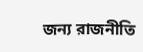জন্য রাজনীতি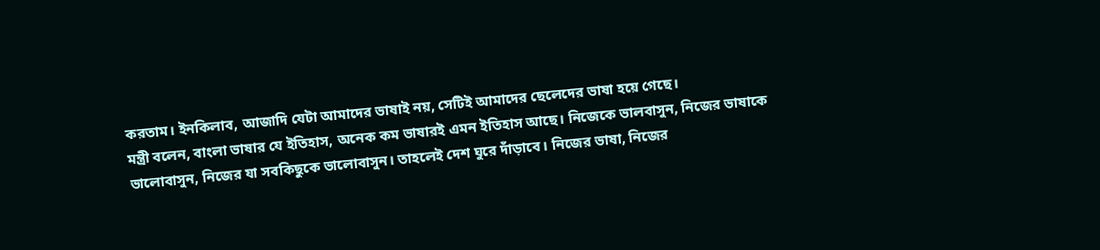করতাম। ইনকিলাব, আজাদি যেটা আমাদের ভাষাই নয়, সেটিই আমাদের ছেলেদের ভাষা হয়ে গেছে।
মন্ত্রী বলেন, বাংলা ভাষার যে ইতিহাস, অনেক কম ভাষারই এমন ইতিহাস আছে। নিজেকে ভালবাসুন, নিজের ভাষাকে ভালোবাসুন, নিজের যা সবকিছুকে ভালোবাসুন। তাহলেই দেশ ঘুরে দাঁড়াবে। নিজের ভাষা, নিজের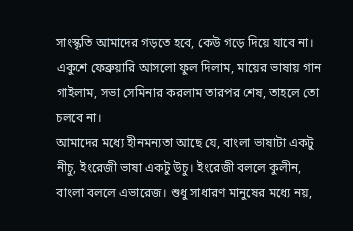সাংস্কৃতি আমাদের গড়তে হবে, কেউ গড়ে দিয়ে যাবে না। একুশে ফেব্রুয়ারি আসলো ফুল দিলাম, মায়ের ভাষায় গান গাইলাম, সভা সেমিনার করলাম তারপর শেষ, তাহলে তো চলবে না।
আমাদের মধ্যে হীনমন্যতা আছে যে, বাংলা ভাষাটা একটু নীচু, ইংরেজী ভাষা একটু উচু। ইংরেজী বললে কুলীন, বাংলা বললে এভারেজ। শুধু সাধারণ মানুষের মধ্যে নয়,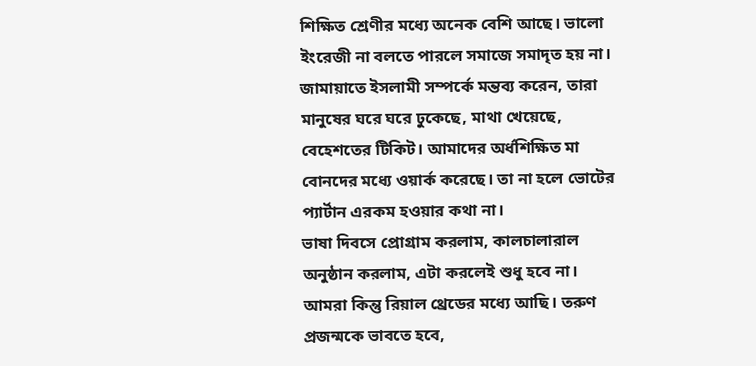শিক্ষিত শ্রেণীর মধ্যে অনেক বেশি আছে। ভালো ইংরেজী না বলতে পারলে সমাজে সমাদৃত হয় না।
জামায়াতে ইসলামী সম্পর্কে মন্তব্য করেন, তারা মানুষের ঘরে ঘরে ঢুকেছে, মাথা খেয়েছে, বেহেশতের টিকিট। আমাদের অর্ধশিক্ষিত মা বোনদের মধ্যে ওয়ার্ক করেছে। তা না হলে ভোটের প্যার্টান এরকম হওয়ার কথা না।
ভাষা দিবসে প্রোগ্রাম করলাম, কালচালারাল অনুষ্ঠান করলাম, এটা করলেই শুধু হবে না। আমরা কিন্তু রিয়াল থ্রেডের মধ্যে আছি। তরুণ প্রজন্মকে ভাবতে হবে,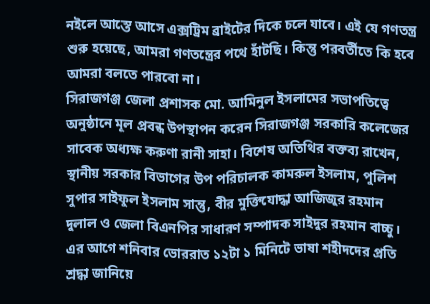নইলে আস্তে আসে এক্সট্রিম ব্রাইটের দিকে চলে যাবে। এই যে গণতন্ত্র শুরু হয়েছে, আমরা গণতন্ত্রের পথে হাঁটছি। কিন্তু পরবর্তীতে কি হবে আমরা বলতে পারবো না।
সিরাজগঞ্জ জেলা প্রশাসক মো. আমিনুল ইসলামের সভাপতিত্বে অনুষ্ঠানে মূল প্রবন্ধ উপস্থাপন করেন সিরাজগঞ্জ সরকারি কলেজের সাবেক অধ্যক্ষ করুণা রানী সাহা। বিশেষ অতিথির বক্তব্য রাখেন, স্থানীয় সরকার বিভাগের উপ পরিচালক কামরুল ইসলাম, পুলিশ সুপার সাইফুল ইসলাম সান্তু, বীর মুক্তিযোদ্ধা আজিজুর রহমান দুলাল ও জেলা বিএনপির সাধারণ সম্পাদক সাইদুর রহমান বাচ্চু।
এর আগে শনিবার ভোররাত ১২টা ১ মিনিটে ভাষা শহীদদের প্রতি শ্রদ্ধা জানিয়ে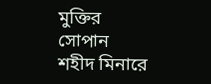মুক্তির সোপান শহীদ মিনারে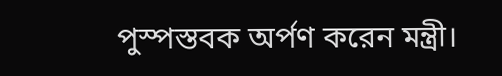পুস্পস্তবক অর্পণ করেন মন্ত্রী।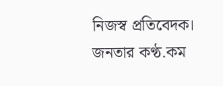নিজস্ব প্রতিবেদক। জনতার কণ্ঠ.কম